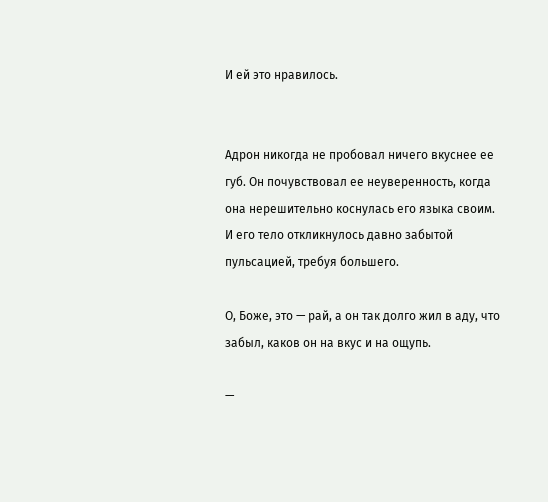И ей это нравилось.


Адрон никогда не пробовал ничего вкуснее ее губ. Он почувствовал ее неуверенность, когда она нерешительно коснулась его языка своим. И его тело откликнулось давно забытой пульсацией, требуя большего.

О, Боже, это — рай, а он так долго жил в аду, что забыл, каков он на вкус и на ощупь.

—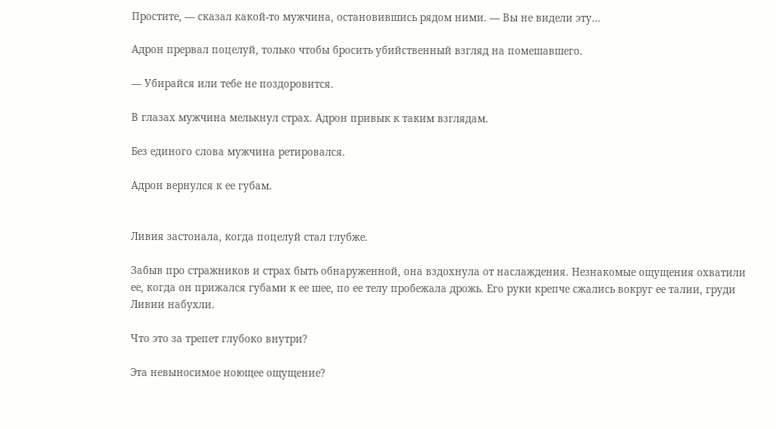Простите, — сказал какой-то мужчина, остановившись рядом ними. — Вы не видели эту…

Адрон прервал поцелуй, только чтобы бросить убийственный взгляд на помешавшего.

— Убирайся или тебе не поздоровится.

В глазах мужчина мелькнул страх. Адрон привык к таким взглядам.

Без единого слова мужчина ретировался.

Адрон вернулся к ее губам.


Ливия застонала, когда поцелуй стал глубже.

Забыв про стражников и страх быть обнаруженной, она вздохнула от наслаждения. Незнакомые ощущения охватили ее, когда он прижался губами к ее шее, по ее телу пробежала дрожь. Его руки крепче сжались вокруг ее талии, груди Ливии набухли.

Что это за трепет глубоко внутри?

Эта невыносимое ноющее ощущение?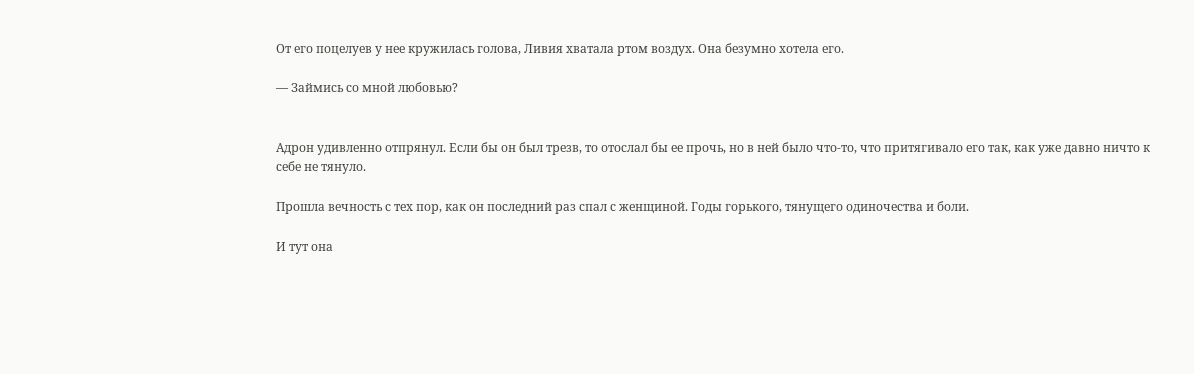От его поцелуев у нее кружилась голова, Ливия хватала ртом воздух. Она безумно хотела его.

— Займись со мной любовью?


Адрон удивленно отпрянул. Если бы он был трезв, то отослал бы ее прочь, но в ней было что-то, что притягивало его так, как уже давно ничто к себе не тянуло.

Прошла вечность с тех пор, как он последний раз спал с женщиной. Годы горького, тянущего одиночества и боли.

И тут она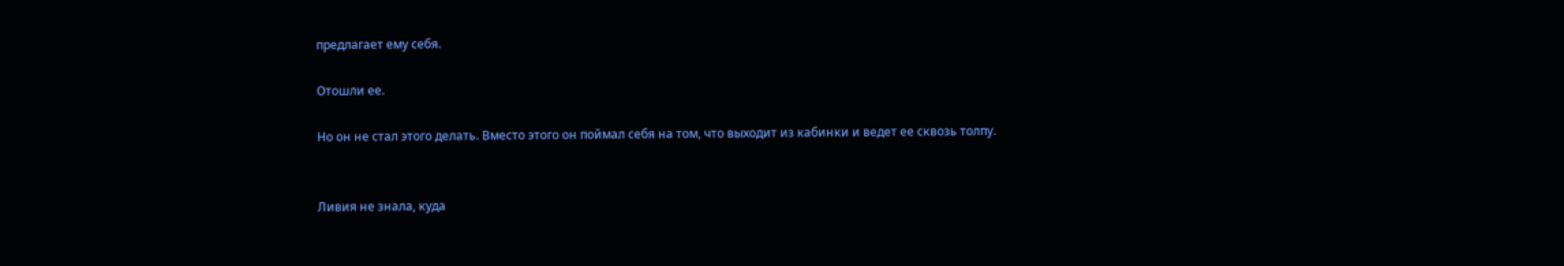предлагает ему себя.

Отошли ее.

Но он не стал этого делать. Вместо этого он поймал себя на том, что выходит из кабинки и ведет ее сквозь толпу.


Ливия не знала, куда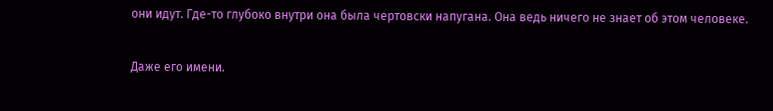они идут. Где-то глубоко внутри она была чертовски напугана. Она ведь ничего не знает об этом человеке.

Даже его имени.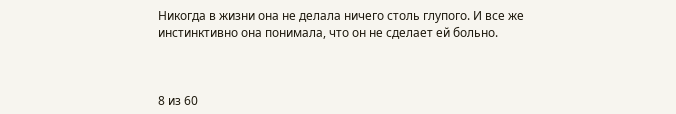Никогда в жизни она не делала ничего столь глупого. И все же инстинктивно она понимала, что он не сделает ей больно.



8 из 60